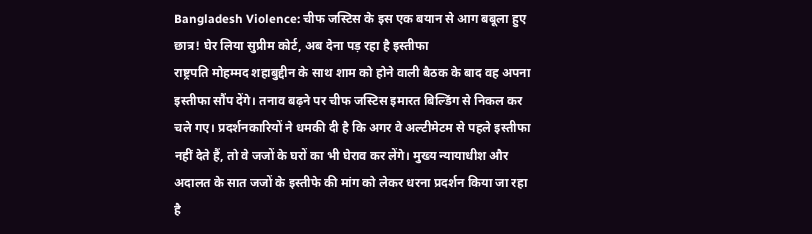Bangladesh Violence: चीफ जस्टिस के इस एक बयान से आग बबूला हुए छात्र! घेर लिया सुप्रीम कोर्ट, अब देना पड़ रहा है इस्तीफा
राष्ट्रपति मोहम्मद शहाबुद्दीन के साथ शाम को होने वाली बैठक के बाद वह अपना इस्तीफा सौंप देंगे। तनाव बढ़ने पर चीफ जस्टिस इमारत बिल्डिंग से निकल कर चले गए। प्रदर्शनकारियों ने धमकी दी है कि अगर वे अल्टीमेटम से पहले इस्तीफा नहीं देते हैं, तो वे जजों के घरों का भी घेराव कर लेंगे। मुख्य न्यायाधीश और अदालत के सात जजों के इस्तीफे की मांग को लेकर धरना प्रदर्शन किया जा रहा है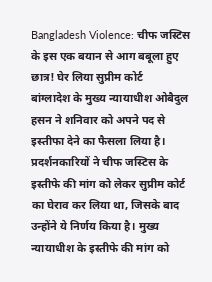Bangladesh Violence: चीफ जस्टिस के इस एक बयान से आग बबूला हुए छात्र! घेर लिया सुप्रीम कोर्ट
बांग्लादेश के मुख्य न्यायाधीश ओबैदुल हसन ने शनिवार को अपने पद से इस्तीफा देने का फैसला लिया है। प्रदर्शनकारियों ने चीफ जस्टिस के इस्तीफे की मांग को लेकर सुप्रीम कोर्ट का घेराव कर लिया था, जिसके बाद उन्होंने ये निर्णय किया है। मुख्य न्यायाधीश के इस्तीफे की मांग को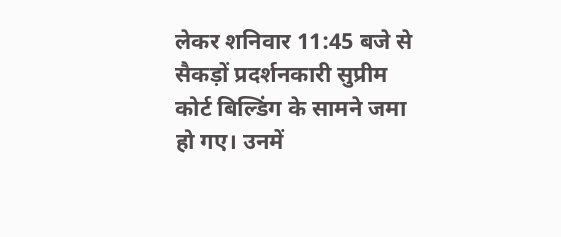लेकर शनिवार 11:45 बजे से सैकड़ों प्रदर्शनकारी सुप्रीम कोर्ट बिल्डिंग के सामने जमा हो गए। उनमें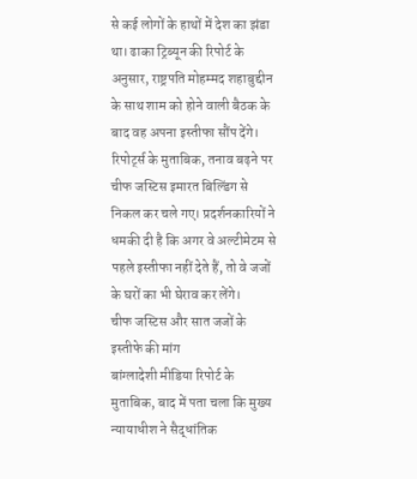से कई लोगों के हाथों में देश का झंडा था। ढाका ट्रिब्यून की रिपोर्ट के अनुसार, राष्ट्रपति मोहम्मद शहाबुद्दीन के साथ शाम को होने वाली बैठक के बाद वह अपना इस्तीफा सौंप देंगे।
रिपोर्ट्स के मुताबिक, तनाव बढ़ने पर चीफ जस्टिस इमारत बिल्डिंग से निकल कर चले गए। प्रदर्शनकारियों ने धमकी दी है कि अगर वे अल्टीमेटम से पहले इस्तीफा नहीं देते हैं, तो वे जजों के घरों का भी घेराव कर लेंगे।
चीफ जस्टिस और सात जजों के इस्तीफे की मांग
बांग्लादेशी मीडिया रिपोर्ट के मुताबिक, बाद में पता चला कि मुख्य न्यायाधीश ने सैद्धांतिक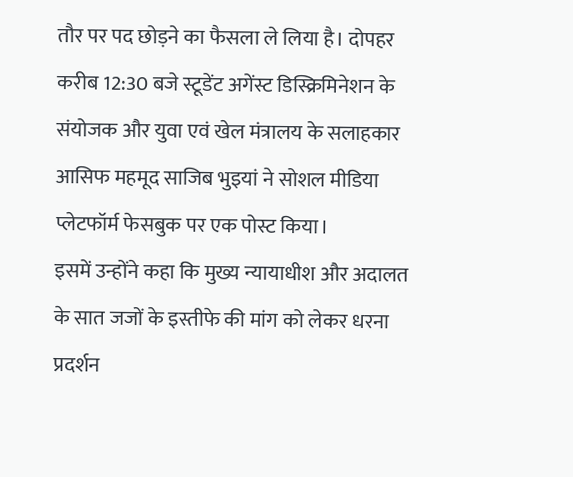तौर पर पद छोड़ने का फैसला ले लिया है। दोपहर करीब 12:30 बजे स्टूडेंट अगेंस्ट डिस्क्रिमिनेशन के संयोजक और युवा एवं खेल मंत्रालय के सलाहकार आसिफ महमूद साजिब भुइयां ने सोशल मीडिया प्लेटफॉर्म फेसबुक पर एक पोस्ट किया।
इसमें उन्होंने कहा कि मुख्य न्यायाधीश और अदालत के सात जजों के इस्तीफे की मांग को लेकर धरना प्रदर्शन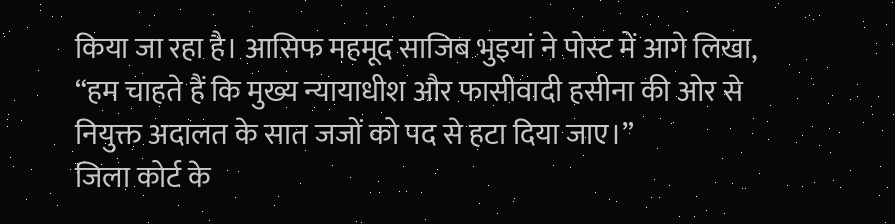किया जा रहा है। आसिफ महमूद साजिब भुइयां ने पोस्ट में आगे लिखा, “हम चाहते हैं कि मुख्य न्यायाधीश और फासीवादी हसीना की ओर से नियुक्त अदालत के सात जजों को पद से हटा दिया जाए।”
जिला कोर्ट के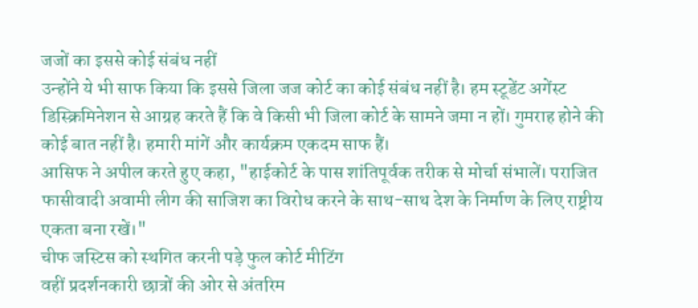जजों का इससे कोई संबंध नहीं
उन्होंने ये भी साफ किया कि इससे जिला जज कोर्ट का कोई संबंध नहीं है। हम स्टूडेंट अगेंस्ट डिस्क्रिमिनेशन से आग्रह करते हैं कि वे किसी भी जिला कोर्ट के सामने जमा न हों। गुमराह होने की कोई बात नहीं है। हमारी मांगें और कार्यक्रम एकदम साफ हैं।
आसिफ ने अपील करते हुए कहा, "हाईकोर्ट के पास शांतिपूर्वक तरीक से मोर्चा संभालें। पराजित फासीवादी अवामी लीग की साजिश का विरोध करने के साथ-साथ देश के निर्माण के लिए राष्ट्रीय एकता बना रखें।"
चीफ जस्टिस को स्थगित करनी पड़े फुल कोर्ट मीटिंग
वहीं प्रदर्शनकारी छात्रों की ओर से अंतरिम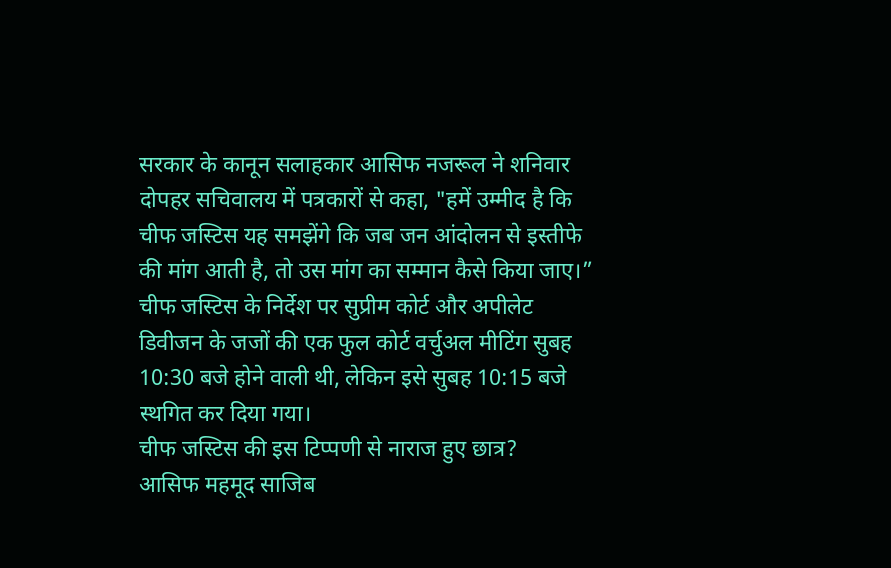सरकार के कानून सलाहकार आसिफ नजरूल ने शनिवार दोपहर सचिवालय में पत्रकारों से कहा, "हमें उम्मीद है कि चीफ जस्टिस यह समझेंगे कि जब जन आंदोलन से इस्तीफे की मांग आती है, तो उस मांग का सम्मान कैसे किया जाए।”
चीफ जस्टिस के निर्देश पर सुप्रीम कोर्ट और अपीलेट डिवीजन के जजों की एक फुल कोर्ट वर्चुअल मीटिंग सुबह 10:30 बजे होने वाली थी, लेकिन इसे सुबह 10:15 बजे स्थगित कर दिया गया।
चीफ जस्टिस की इस टिप्पणी से नाराज हुए छात्र?
आसिफ महमूद साजिब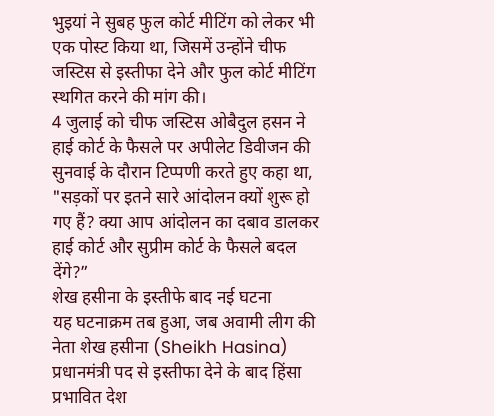भुइयां ने सुबह फुल कोर्ट मीटिंग को लेकर भी एक पोस्ट किया था, जिसमें उन्होंने चीफ जस्टिस से इस्तीफा देने और फुल कोर्ट मीटिंग स्थगित करने की मांग की।
4 जुलाई को चीफ जस्टिस ओबैदुल हसन ने हाई कोर्ट के फैसले पर अपीलेट डिवीजन की सुनवाई के दौरान टिप्पणी करते हुए कहा था, "सड़कों पर इतने सारे आंदोलन क्यों शुरू हो गए हैं? क्या आप आंदोलन का दबाव डालकर हाई कोर्ट और सुप्रीम कोर्ट के फैसले बदल देंगे?”
शेख हसीना के इस्तीफे बाद नई घटना
यह घटनाक्रम तब हुआ, जब अवामी लीग की नेता शेख हसीना (Sheikh Hasina) प्रधानमंत्री पद से इस्तीफा देने के बाद हिंसा प्रभावित देश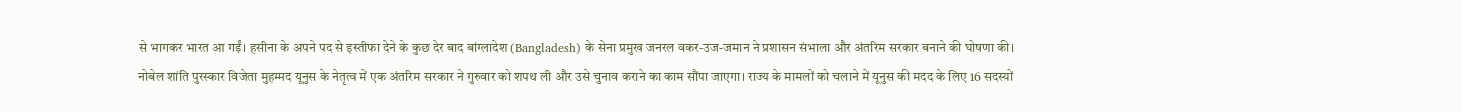से भागकर भारत आ गईं। हसीना के अपने पद से इस्तीफा देने के कुछ देर बाद बांग्लादेश (Bangladesh) के सेना प्रमुख जनरल वकर-उज-जमान ने प्रशासन संभाला और अंतरिम सरकार बनाने की घोषणा की।
नोबेल शांति पुरस्कार विजेता मुहम्मद यूनुस के नेतृत्व में एक अंतरिम सरकार ने गुरुवार को शपथ ली और उसे चुनाव कराने का काम सौंपा जाएगा। राज्य के मामलों को चलाने में यूनुस की मदद के लिए 16 सदस्यों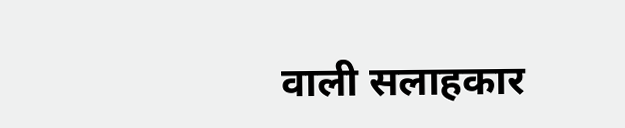वाली सलाहकार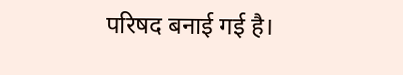परिषद बनाई गई है।